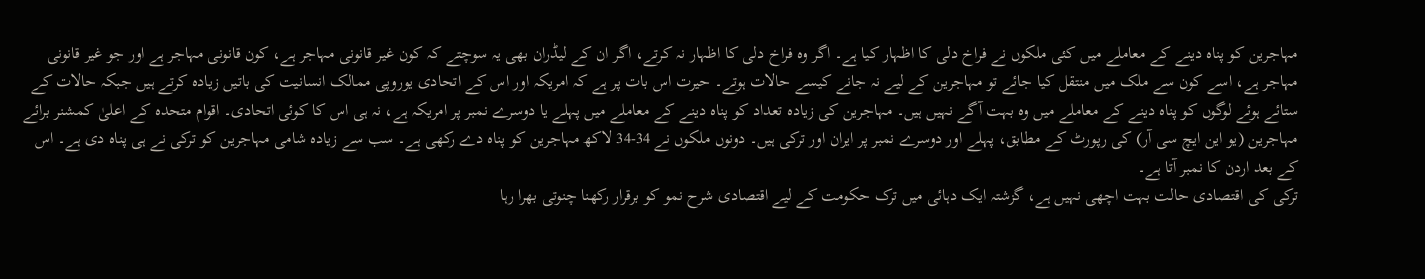مہاجرین کو پناہ دینے کے معاملے میں کئی ملکوں نے فراخ دلی کا اظہار کیا ہے۔ اگر وہ فراخ دلی کا اظہار نہ کرتے، اگر ان کے لیڈران بھی یہ سوچتے کہ کون غیر قانونی مہاجر ہے، کون قانونی مہاجر ہے اور جو غیر قانونی مہاجر ہے، اسے کون سے ملک میں منتقل کیا جائے تو مہاجرین کے لیے نہ جانے کیسے حالات ہوتے۔ حیرت اس بات پر ہے کہ امریکہ اور اس کے اتحادی یوروپی ممالک انسانیت کی باتیں زیادہ کرتے ہیں جبکہ حالات کے ستائے ہوئے لوگوں کو پناہ دینے کے معاملے میں وہ بہت آگے نہیں ہیں۔ مہاجرین کی زیادہ تعداد کو پناہ دینے کے معاملے میں پہلے یا دوسرے نمبر پر امریکہ ہے، نہ ہی اس کا کوئی اتحادی۔ اقوام متحدہ کے اعلیٰ کمشنر برائے مہاجرین (یو این ایچ سی آر) کی رپورٹ کے مطابق، پہلے اور دوسرے نمبر پر ایران اور ترکی ہیں۔ دونوں ملکوں نے 34-34 لاکھ مہاجرین کو پناہ دے رکھی ہے۔ سب سے زیادہ شامی مہاجرین کو ترکی نے ہی پناہ دی ہے۔ اس کے بعد اردن کا نمبر آتا ہے۔
ترکی کی اقتصادی حالت بہت اچھی نہیں ہے، گزشتہ ایک دہائی میں ترک حکومت کے لیے اقتصادی شرح نمو کو برقرار رکھنا چنوتی بھرا رہا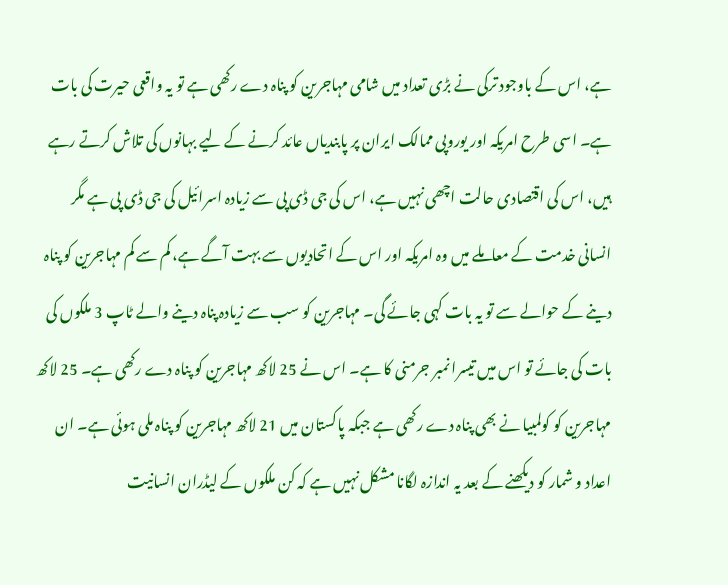ہے، اس کے باوجود ترکی نے بڑی تعداد میں شامی مہاجرین کو پناہ دے رکھی ہے تو یہ واقعی حیرت کی بات ہے۔ اسی طرح امریکہ اور یوروپی ممالک ایران پر پابندیاں عائد کرنے کے لیے بہانوں کی تلاش کرتے رہے ہیں، اس کی اقتصادی حالت اچھی نہیں ہے، اس کی جی ڈی پی سے زیادہ اسرائیل کی جی ڈی پی ہے مگر انسانی خدمت کے معاملے میں وہ امریکہ اور اس کے اتحادیوں سے بہت آگے ہے، کم سے کم مہاجرین کو پناہ دینے کے حوالے سے تو یہ بات کہی جائے گی۔ مہاجرین کو سب سے زیادہ پناہ دینے والے ٹاپ 3 ملکوں کی بات کی جائے تو اس میں تیسرا نمبر جرمنی کا ہے۔ اس نے 25 لاکھ مہاجرین کو پناہ دے رکھی ہے۔ 25 لاکھ مہاجرین کو کولمبیا نے بھی پناہ دے رکھی ہے جبکہ پاکستان میں 21 لاکھ مہاجرین کو پناہ ملی ہوئی ہے۔ ان اعداد و شمار کو دیکھنے کے بعد یہ اندازہ لگانا مشکل نہیں ہے کہ کن ملکوں کے لیڈران انسانیت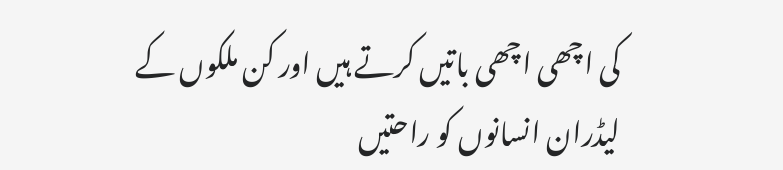کی اچھی اچھی باتیں کرتے ہیں اور کن ملکوں کے لیڈران انسانوں کو راحتیں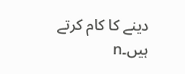دینے کا کام کرتے ہیں۔n